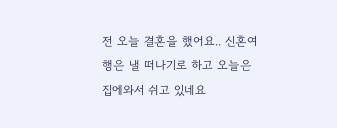전 오늘 결혼을 했어요.. 신혼여행은 낼 떠나기로 하고 오늘은 집에와서 쉬고 있네요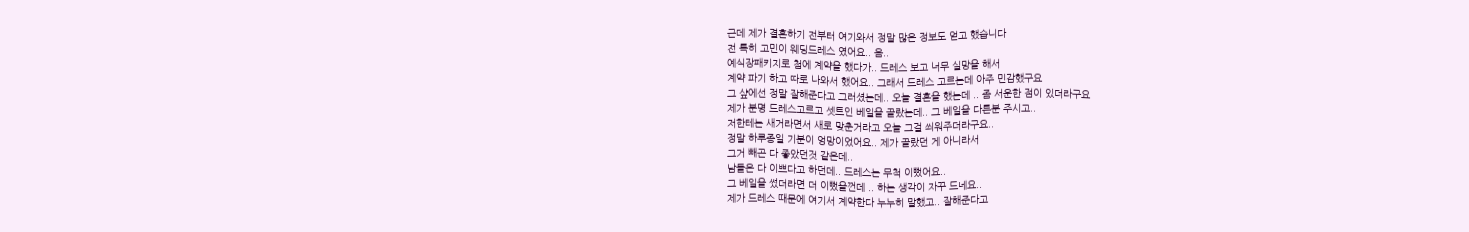근데 제가 결혼하기 전부터 여기와서 정말 많은 정보도 얻고 했습니다
전 특히 고민이 웨딩드레스 였어요.. 음..
예식장패키지로 첨에 계약을 했다가.. 드레스 보고 너무 실망을 해서
계약 파기 하고 따로 나와서 했어요.. 그래서 드레스 고르는데 아주 민감했구요
그 샾에선 정말 잘해준다고 그러셨는데.. 오늘 결혼을 했는데 .. 좀 서운한 점이 있더라구요
제가 분명 드레스고르고 셋트인 베일을 골랐는데.. 그 베일을 다른분 주시고..
저한테는 새거라면서 새로 맞춘거라고 오늘 그걸 씌워주더라구요..
정말 하루종일 기분이 엉망이었어요.. 제가 골랐던 게 아니라서
그거 빼곤 다 좋았던것 같은데..
남들은 다 이쁘다고 하던데.. 드레스는 무척 이뻤어요..
그 베일을 썼더라면 더 이뻤을껀데 .. 하는 생각이 자꾸 드네요..
제가 드레스 때문에 여기서 계약한다 누누히 말했고.. 잘해준다고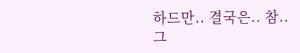하드만.. 결국은.. 참..
그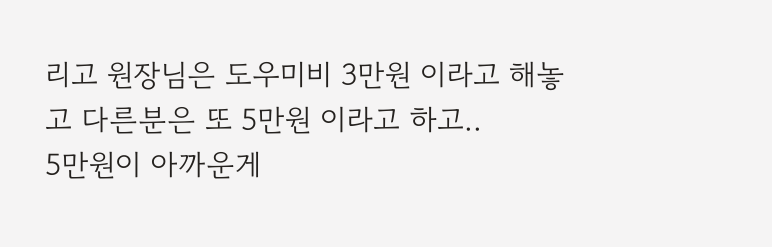리고 원장님은 도우미비 3만원 이라고 해놓고 다른분은 또 5만원 이라고 하고..
5만원이 아까운게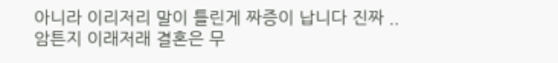아니라 이리저리 말이 틀린게 짜증이 납니다 진짜 ..
암튼지 이래저래 결혼은 무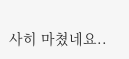사히 마쳤네요..